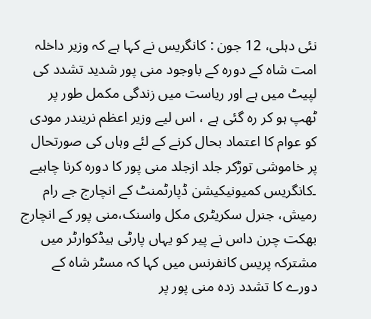نئی دہلی، 12 جون : کانگریس نے کہا ہے کہ وزیر داخلہ امت شاہ کے دورہ کے باوجود منی پور شدید تشدد کی لپیٹ میں ہے اور ریاست میں زندگی مکمل طور پر ٹھپ ہو کر رہ گئی ہے ، اس لیے وزیر اعظم نریندر مودی کو عوام کا اعتماد بحال کرنے کے لئے وہاں کی صورتحال پر خاموشی توڑکر جلد ازجلد منی پور کا دورہ کرنا چاہیے ۔کانگریس کمیونیکیشن ڈپارٹمنٹ کے انچارج جے رام رمیش، جنرل سکریٹری مکل واسنک،منی پور کے انچارج بھکت چرن داس نے پیر کو یہاں پارٹی ہیڈکوارٹر میں مشترکہ پریس کانفرنس میں کہا کہ مسٹر شاہ کے دورے کا تشدد زدہ منی پور پر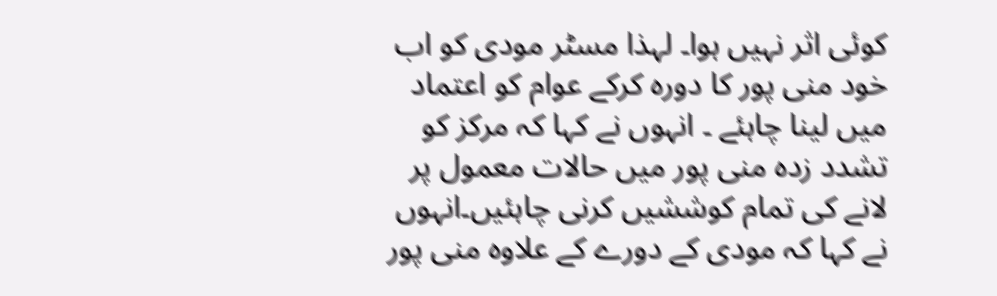کوئی اثر نہیں ہوا۔ لہذا مسٹر مودی کو اب خود منی پور کا دورہ کرکے عوام کو اعتماد میں لینا چاہئے ۔ انہوں نے کہا کہ مرکز کو تشدد زدہ منی پور میں حالات معمول پر لانے کی تمام کوششیں کرنی چاہئیں۔انہوں نے کہا کہ مودی کے دورے کے علاوہ منی پور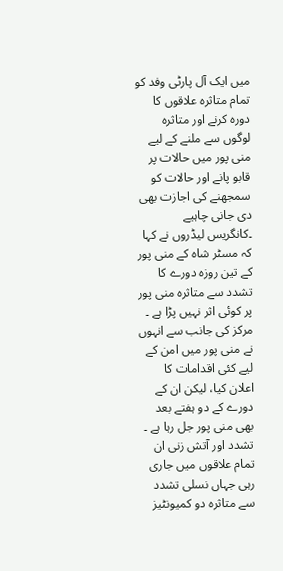میں ایک آل پارٹی وفد کو تمام متاثرہ علاقوں کا دورہ کرنے اور متاثرہ لوگوں سے ملنے کے لیے منی پور میں حالات پر قابو پانے اور حالات کو سمجھنے کی اجازت بھی دی جانی چاہیے ۔کانگریس لیڈروں نے کہا کہ مسٹر شاہ کے منی پور کے تین روزہ دورے کا تشدد سے متاثرہ منی پور پر کوئی اثر نہیں پڑا ہے ۔ مرکز کی جانب سے انہوں نے منی پور میں امن کے لیے کئی اقدامات کا اعلان کیا، لیکن ان کے دورے کے دو ہفتے بعد بھی منی پور جل رہا ہے ۔ تشدد اور آتش زنی ان تمام علاقوں میں جاری رہی جہاں نسلی تشدد سے متاثرہ دو کمیونٹیز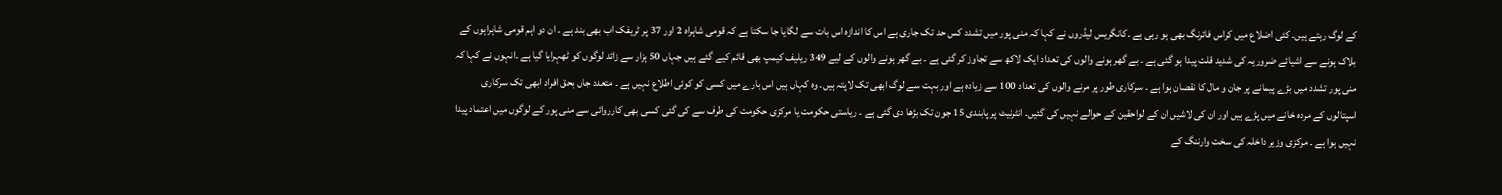کے لوگ رہتے ہیں۔ کئی اضلاع میں کراس فائرنگ بھی ہو رہی ہے ۔کانگریس لیڈروں نے کہا کہ منی پور میں تشدد کس حد تک جاری ہے اس کا اندازہ اس بات سے لگایا جا سکتا ہے کہ قومی شاہراہ 2 اور 37 پر ٹریفک اب بھی بند ہے ۔ ان دو اہم قومی شاہراہوں کے بلاک ہونے سے اشیائے ضروریہ کی شدید قلت پیدا ہو گئی ہے ۔ بے گھر ہونے والوں کی تعداد ایک لاکھ سے تجاوز کر گئی ہے ۔ بے گھر ہونے والوں کے لیے 349 ریلیف کیمپ بھی قائم کیے گئے ہیں جہاں 50 ہزار سے زائد لوگوں کو ٹھہرایا گیا ہے ۔انہوں نے کہا کہ منی پور تشدد میں بڑے پیمانے پر جان و مال کا نقصان ہوا ہے ۔ سرکاری طور پر مرنے والوں کی تعداد 100 سے زیادہ ہے اور بہت سے لوگ ابھی تک لاپتہ ہیں۔ وہ کہاں ہیں اس بارے میں کسی کو کوئی اطلاع نہیں ہے ۔ متعدد جاں بحق افراد ابھی تک سرکاری اسپتالوں کے مردہ خانے میں پڑے ہیں اور ان کی لاشیں ان کے لواحقین کے حوالے نہیں کی گئیں۔ انٹرنیٹ پر پابندی 15 جون تک بڑھا دی گئی ہے ۔ ریاستی حکومت یا مرکزی حکومت کی طرف سے کی گئی کسی بھی کارروائی سے منی پور کے لوگوں میں اعتماد پیدا نہیں ہوا ہے ۔ مرکزی وزیر داخلہ کی سخت وارننگ کے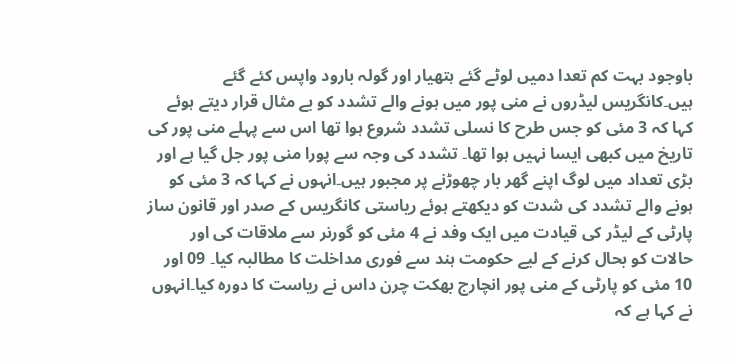باوجود بہت کم تعدا دمیں لوٹے گئے ہتھیار اور گولہ بارود واپس کئے گئے ہیں۔کانگریس لیڈروں نے منی پور میں ہونے والے تشدد کو بے مثال قرار دیتے ہوئے کہا کہ 3 مئی کو جس طرح کا نسلی تشدد شروع ہوا تھا اس سے پہلے منی پور کی تاریخ میں کبھی ایسا نہیں ہوا تھا۔ تشدد کی وجہ سے پورا منی پور جل گیا ہے اور بڑی تعداد میں لوگ اپنے گھر بار چھوڑنے پر مجبور ہیں۔انہوں نے کہا کہ 3 مئی کو ہونے والے تشدد کی شدت کو دیکھتے ہوئے ریاستی کانگریس کے صدر اور قانون ساز پارٹی کے لیڈر کی قیادت میں ایک وفد نے 4 مئی کو گورنر سے ملاقات کی اور حالات کو بحال کرنے کے لیے حکومت ہند سے فوری مداخلت کا مطالبہ کیا۔ 09 اور 10 مئی کو پارٹی کے منی پور انچارج بھکت چرن داس نے ریاست کا دورہ کیا۔انہوں نے کہا ہے کہ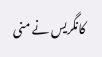کانگریس نے منی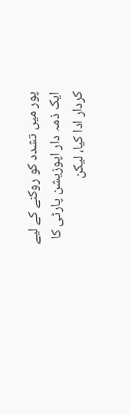پور میں تشدد کو روکنے کے لیے ایک ذمہ دار اپوزیشن پارٹی کا کردار ادا کیا، لیکن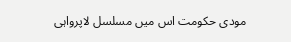مودی حکومت اس میں مسلسل لاپرواہی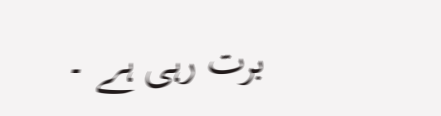برت رہی ہے ۔